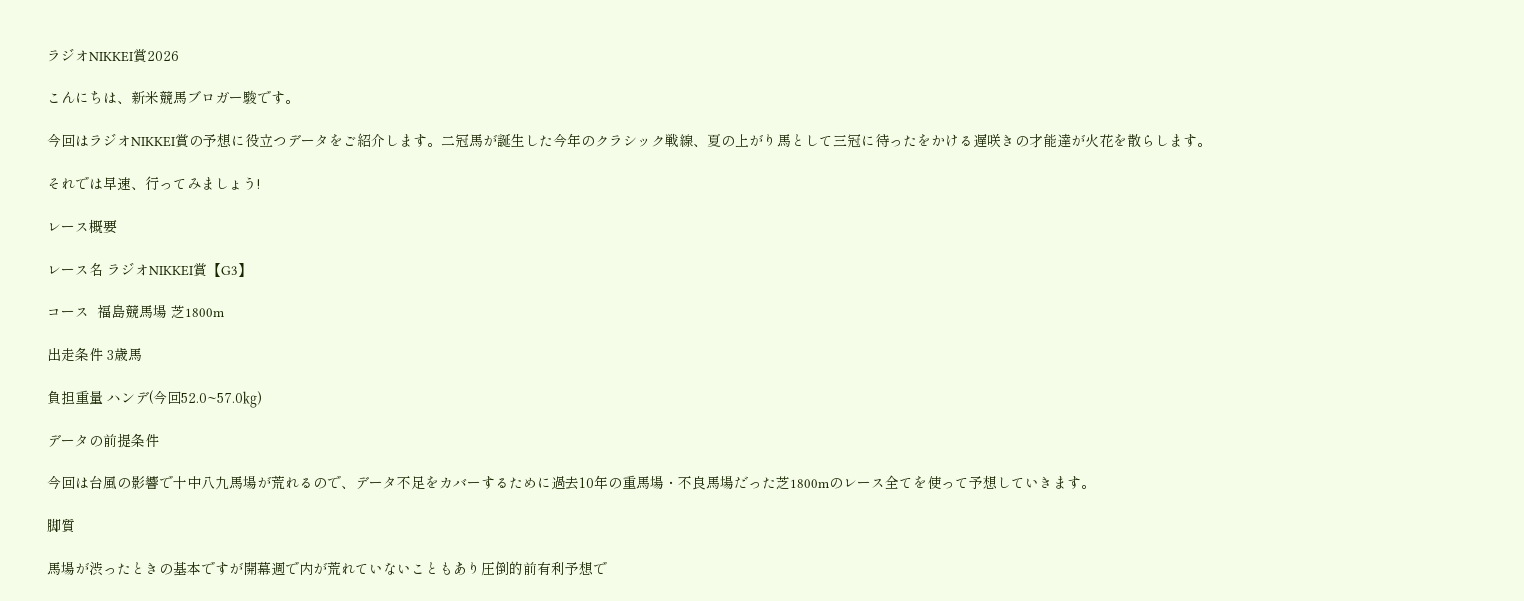ラジオNIKKEI賞2026

こんにちは、新米競馬ブロガー駿です。

今回はラジオNIKKEI賞の予想に役立つデータをご紹介します。二冠馬が誕生した今年のクラシック戦線、夏の上がり馬として三冠に待ったをかける遅咲きの才能達が火花を散らします。

それでは早速、行ってみましょう!

レース概要

レース名 ラジオNIKKEI賞【G3】

コース  福島競馬場 芝1800m

出走条件 3歳馬

負担重量 ハンデ(今回52.0~57.0㎏)

データの前提条件

今回は台風の影響で十中八九馬場が荒れるので、データ不足をカバーするために過去10年の重馬場・不良馬場だった芝1800mのレース全てを使って予想していきます。

脚質

馬場が渋ったときの基本ですが開幕週で内が荒れていないこともあり圧倒的前有利予想で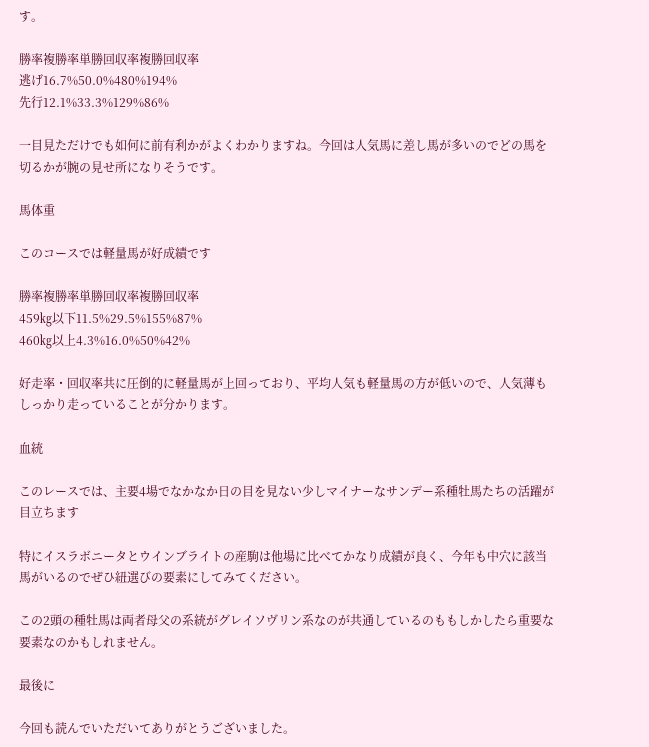す。

勝率複勝率単勝回収率複勝回収率
逃げ16.7%50.0%480%194%
先行12.1%33.3%129%86%

一目見ただけでも如何に前有利かがよくわかりますね。今回は人気馬に差し馬が多いのでどの馬を切るかが腕の見せ所になりそうです。

馬体重

このコースでは軽量馬が好成績です

勝率複勝率単勝回収率複勝回収率
459㎏以下11.5%29.5%155%87%
460㎏以上4.3%16.0%50%42%

好走率・回収率共に圧倒的に軽量馬が上回っており、平均人気も軽量馬の方が低いので、人気薄もしっかり走っていることが分かります。

血統

このレースでは、主要4場でなかなか日の目を見ない少しマイナーなサンデー系種牡馬たちの活躍が目立ちます

特にイスラボニータとウインブライトの産駒は他場に比べてかなり成績が良く、今年も中穴に該当馬がいるのでぜひ紐選びの要素にしてみてください。

この2頭の種牡馬は両者母父の系統がグレイソヴリン系なのが共通しているのももしかしたら重要な要素なのかもしれません。

最後に

今回も読んでいただいてありがとうございました。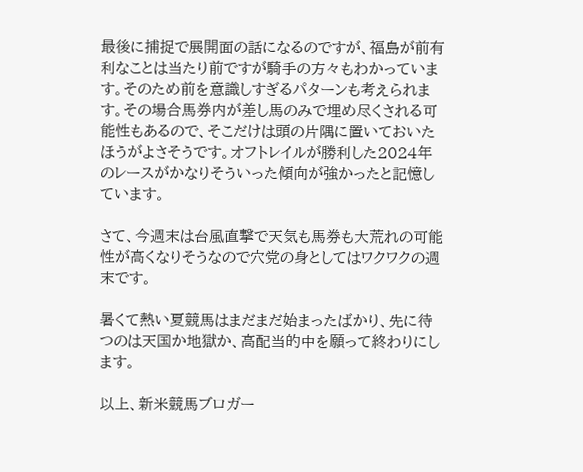最後に捕捉で展開面の話になるのですが、福島が前有利なことは当たり前ですが騎手の方々もわかっています。そのため前を意識しすぎるパターンも考えられます。その場合馬券内が差し馬のみで埋め尽くされる可能性もあるので、そこだけは頭の片隅に置いておいたほうがよさそうです。オフトレイルが勝利した2024年のレースがかなりそういった傾向が強かったと記憶しています。

さて、今週末は台風直撃で天気も馬券も大荒れの可能性が高くなりそうなので穴党の身としてはワクワクの週末です。

暑くて熱い夏競馬はまだまだ始まったばかり、先に待つのは天国か地獄か、高配当的中を願って終わりにします。

以上、新米競馬ブロガー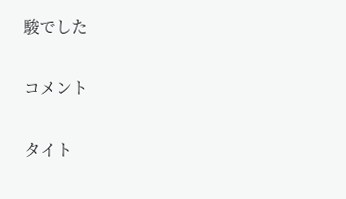駿でした

コメント

タイト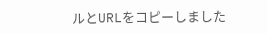ルとURLをコピーしました